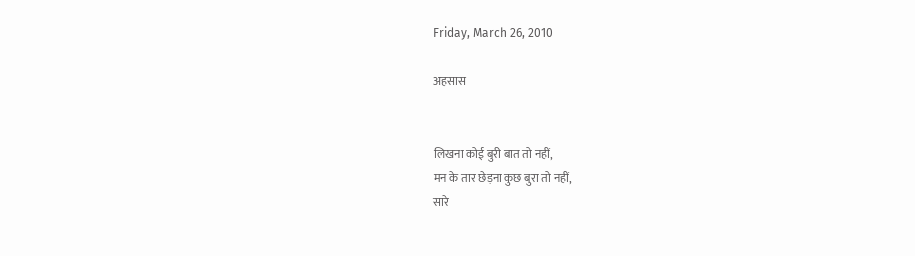Friday, March 26, 2010

अहसास


लिखना कोई बुरी बात तो नहीं,
मन के तार छेड़ना कुछ बुरा तो नहीं,
सारे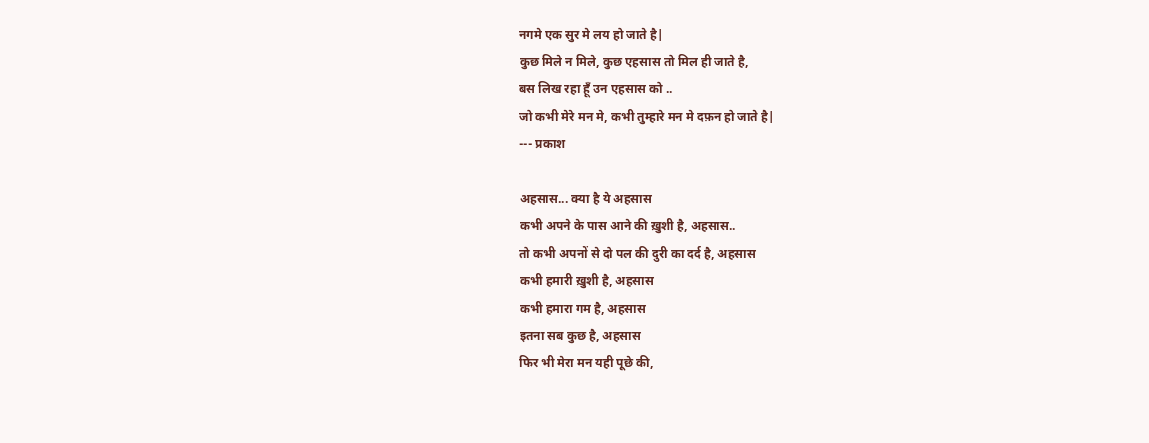नगमे एक सुर मे लय हो जाते है|
कुछ मिले न मिले, कुछ एहसास तो मिल ही जाते है,
बस लिख रहा हूँ उन एहसास को ..
जो कभी मेरे मन मे, कभी तुम्हारे मन मे दफ़न हो जाते है|
--- प्रकाश

अहसास... क्या है ये अहसास
कभी अपने के पास आने की ख़ुशी है, अहसास..
तो कभी अपनों से दो पल की दुरी का दर्द है, अहसास
कभी हमारी ख़ुशी है, अहसास
कभी हमारा गम है, अहसास
इतना सब कुछ है, अहसास
फिर भी मेरा मन यही पूछे की,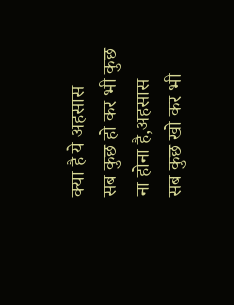क्या है ये अहसास
सब कुछ हो कर भी कुछ ना होना है,अहसास
सब कुछ खो कर भी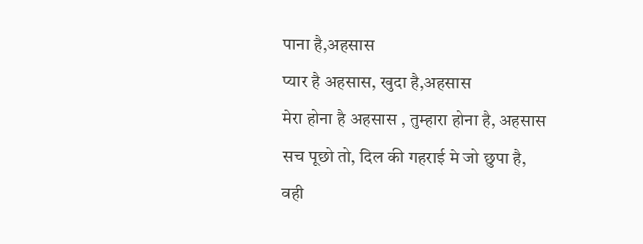पाना है,अहसास
प्यार है अहसास, खुदा है,अहसास
मेरा होना है अहसास , तुम्हारा होना है, अहसास
सच पूछो तो, दिल की गहराई मे जो छुपा है,
वही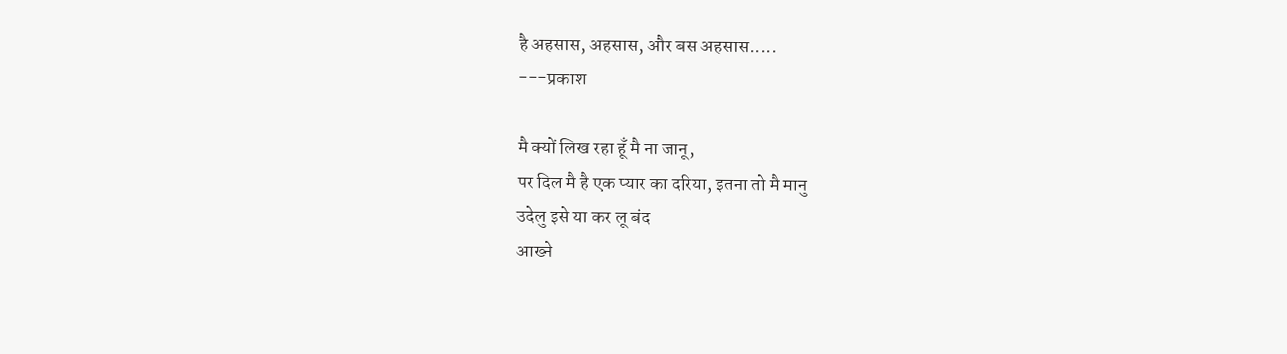है अहसास, अहसास, और बस अहसास.....
---प्रकाश

मै क्यों लिख रहा हूँ मै ना जानू,
पर दिल मै है एक प्यार का दरिया, इतना तो मै मानु
उदेलु इसे या कर लू बंद
आख्ने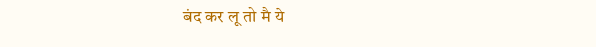बंद कर लू तो मै ये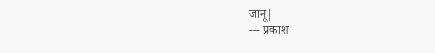जानू|
--- प्रकाश